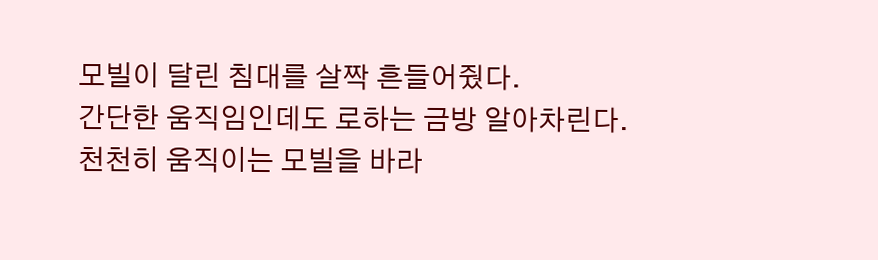모빌이 달린 침대를 살짝 흔들어줬다.
간단한 움직임인데도 로하는 금방 알아차린다.
천천히 움직이는 모빌을 바라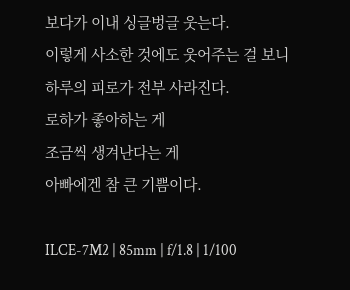보다가 이내 싱글벙글 웃는다.
이렇게 사소한 것에도 웃어주는 걸 보니하루의 피로가 전부 사라진다.
로하가 좋아하는 게
조금씩 생겨난다는 게
아빠에겐 참 큰 기쁨이다.

ILCE-7M2 | 85mm | f/1.8 | 1/100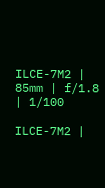ILCE-7M2 | 85mm | f/1.8 | 1/100

ILCE-7M2 |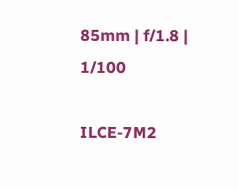85mm | f/1.8 | 1/100

ILCE-7M2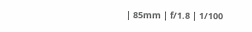| 85mm | f/1.8 | 1/100